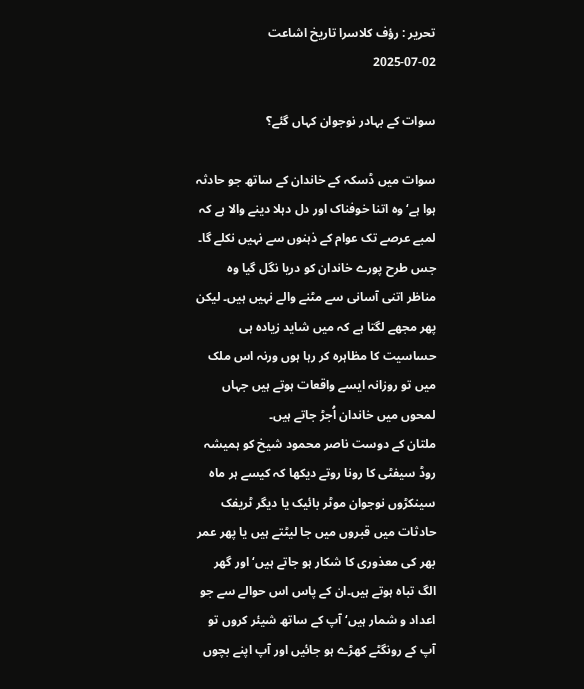تحریر : رؤف کلاسرا تاریخ اشاعت     02-07-2025

سوات کے بہادر نوجوان کہاں گئے؟

سوات میں ڈسکہ کے خاندان کے ساتھ جو حادثہ ہوا ہے‘ وہ اتنا خوفناک اور دل دہلا دینے والا ہے کہ لمبے عرصے تک عوام کے ذہنوں سے نہیں نکلے گا۔ جس طرح پورے خاندان کو دریا نگل گیا وہ مناظر اتنی آسانی سے مٹنے والے نہیں ہیں۔ لیکن پھر مجھے لگتا ہے کہ میں شاید زیادہ ہی حساسیت کا مظاہرہ کر رہا ہوں ورنہ اس ملک میں تو روزانہ ایسے واقعات ہوتے ہیں جہاں لمحوں میں خاندان اُجڑ جاتے ہیں۔
ملتان کے دوست ناصر محمود شیخ کو ہمیشہ روڈ سیفٹی کا رونا روتے دیکھا کہ کیسے ہر ماہ سینکڑوں نوجوان موٹر بائیک یا دیگر ٹریفک حادثات میں قبروں میں جا لیٹتے ہیں یا پھر عمر بھر کی معذوری کا شکار ہو جاتے ہیں‘ اور گھر الگ تباہ ہوتے ہیں۔ان کے پاس اس حوالے سے جو اعداد و شمار ہیں‘ آپ کے ساتھ شیئر کروں تو آپ کے رونگٹے کھڑے ہو جائیں اور آپ اپنے بچوں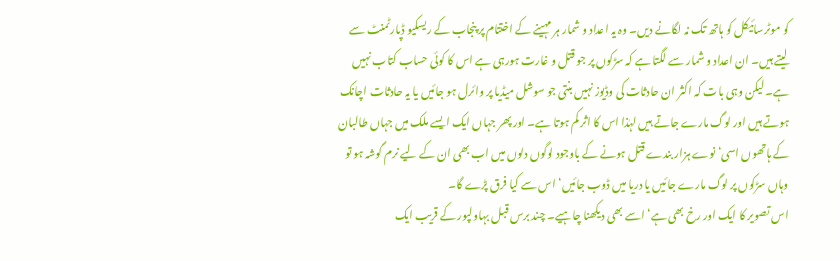کو موٹرسائیکل کو ہاتھ تک نہ لگانے دیں۔ وہ یہ اعداد و شمار ہر مہینے کے اختتام پر پنجاب کے ریسکیو ڈپارٹمنٹ سے لیتے ہیں۔ ان اعداد و شمار سے لگتا ہے کہ سڑکوں پر جو قتل و غارت ہورہی ہے اس کا کوئی حساب کتاب نہیں ہے۔ لیکن وہی بات کہ اکثر ان حادثات کی وڈیوز نہیں بنتی جو سوشل میڈیا پر وائرل ہو جائیں یا یہ حادثات اچانک ہوتے ہیں اور لوگ مارے جاتے ہیں لہٰذا اس کا اثر کم ہوتا ہے۔ اور پھر جہاں ایک ایسے ملک میں جہاں طالبان کے ہاتھوں اسی‘ نوے ہزار بندے قتل ہونے کے باوجود لوگوں دلوں میں اب بھی ان کے لیے نرم گوشہ ہو تو وہاں سڑکوں پر لوگ مارے جائیں یا دریا میں ڈوب جائیں‘ اس سے کیا فرق پڑے گا۔
اس تصویر کا ایک اور رخ بھی ہے‘ اسے بھی دیکھنا چاہیے۔ چند برس قبل بہاولپور کے قریب ایک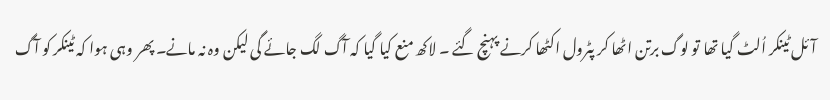آئل ٹینکر اُلٹ گیا تھا تو لوگ برتن اٹھا کر پٹرول اکٹھا کرنے پہنچ گئے ۔ لاکھ منع کیا گیا کہ آگ لگ جائے گی لیکن وہ نہ مانے۔ پھر وہی ہوا کہ ٹینکر کو آگ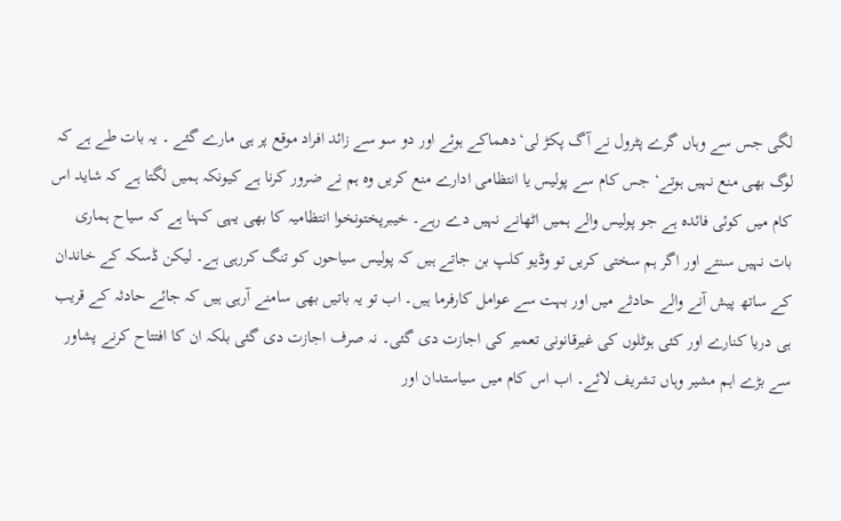لگی جس سے وہاں گرے پٹرول نے آگ پکڑ لی‘دھماکے ہوئے اور دو سو سے زائد افراد موقع پر ہی مارے گئے ۔ یہ بات طے ہے کہ لوگ بھی منع نہیں ہوتے‘ جس کام سے پولیس یا انتظامی ادارے منع کریں وہ ہم نے ضرور کرنا ہے کیونکہ ہمیں لگتا ہے کہ شاید اس کام میں کوئی فائدہ ہے جو پولیس والے ہمیں اٹھانے نہیں دے رہے۔ خیبرپختونخوا انتظامیہ کا بھی یہی کہنا ہے کہ سیاح ہماری بات نہیں سنتے اور اگر ہم سختی کریں تو وڈیو کلپ بن جاتے ہیں کہ پولیس سیاحوں کو تنگ کررہی ہے۔ لیکن ڈسکہ کے خاندان کے ساتھ پیش آنے والے حادثے میں اور بہت سے عوامل کارفرما ہیں۔ اب تو یہ باتیں بھی سامنے آرہی ہیں کہ جائے حادثہ کے قریب ہی دریا کنارے اور کئی ہوٹلوں کی غیرقانونی تعمیر کی اجازت دی گئی۔ نہ صرف اجازت دی گئی بلکہ ان کا افتتاح کرنے پشاور سے بڑے اہم مشیر وہاں تشریف لائے۔ اب اس کام میں سیاستدان اور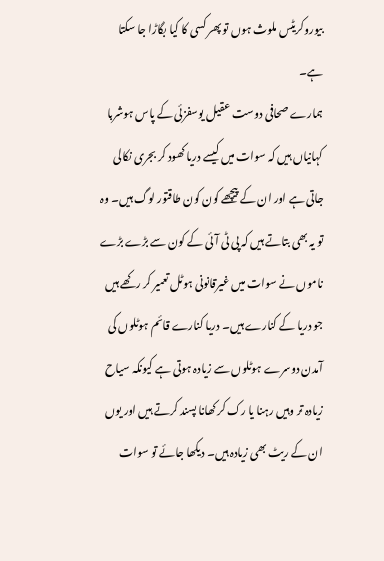بیوروکریٹس ملوث ہوں تو پھر کسی کا کیا بگاڑا جا سکتا ہے۔
ہمارے صحافی دوست عقیل یوسفزئی کے پاس ہوشربا کہانیاں ہیں کہ سوات میں کیسے دریا کھود کر بجری نکالی جاتی ہے اور ان کے پیچھے کون کون طاقتور لوگ ہیں۔ وہ تو یہ بھی بتاتے ہیں کہ پی ٹی آئی کے کون سے بڑے بڑے ناموں نے سوات میں غیرقانونی ہوٹل تعمیر کر رکھے ہیں جو دریا کے کنارے ہیں۔ دریا کنارے قائم ہوٹلوں کی آمدن دوسرے ہوٹلوں سے زیادہ ہوتی ہے کیونکہ سیاح زیادہ تر وہیں رہنا یا رک کر کھانا پسند کرتے ہیں اور یوں ان کے ریٹ بھی زیادہ ہیں۔ دیکھا جائے تو سوات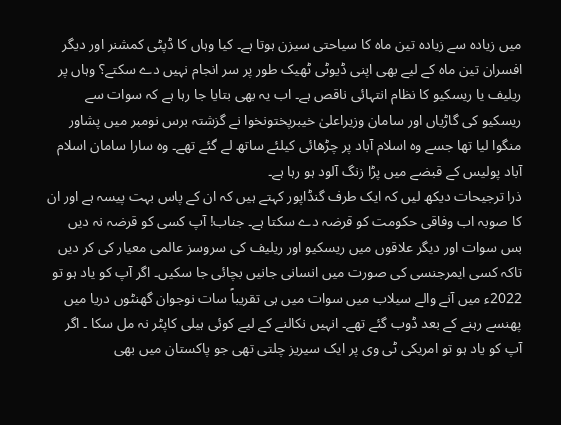میں زیادہ سے زیادہ تین ماہ کا سیاحتی سیزن ہوتا ہے۔ کیا وہاں کا ڈپٹی کمشنر اور دیگر افسران تین ماہ کے لیے بھی اپنی ڈیوٹی ٹھیک طور پر سر انجام نہیں دے سکتے؟ وہاں پر ریلیف یا ریسکیو کا نظام انتہائی ناقص ہے۔ اب یہ بھی بتایا جا رہا ہے کہ سوات سے ریسکیو کی گاڑیاں اور سامان وزیراعلیٰ خیبرپختونخوا نے گزشتہ برس نومبر میں پشاور منگوا لیا تھا جسے وہ اسلام آباد پر چڑھائی کیلئے ساتھ لے گئے تھے۔ وہ سارا سامان اسلام آباد پولیس کے قبضے میں پڑا زنگ آلود ہو رہا ہے۔
ذرا ترجیحات دیکھ لیں کہ ایک طرف گنڈاپور کہتے ہیں کہ ان کے پاس بہت پیسہ ہے اور ان کا صوبہ اب وفاقی حکومت کو قرضہ دے سکتا ہے۔ جناب! آپ کسی کو قرضہ نہ دیں بس سوات اور دیگر علاقوں میں ریسکیو اور ریلیف کی سروسز عالمی معیار کی کر دیں تاکہ کسی ایمرجنسی کی صورت میں انسانی جانیں بچائی جا سکیں۔ اگر آپ کو یاد ہو تو 2022ء میں آنے والے سیلاب میں سوات میں ہی تقریباً سات نوجوان گھنٹوں دریا میں پھنسے رہنے کے بعد ڈوب گئے تھے۔ انہیں نکالنے کے لیے کوئی ہیلی کاپٹر نہ مل سکا ۔ اگر آپ کو یاد ہو تو امریکی ٹی وی پر ایک سیریز چلتی تھی جو پاکستان میں بھی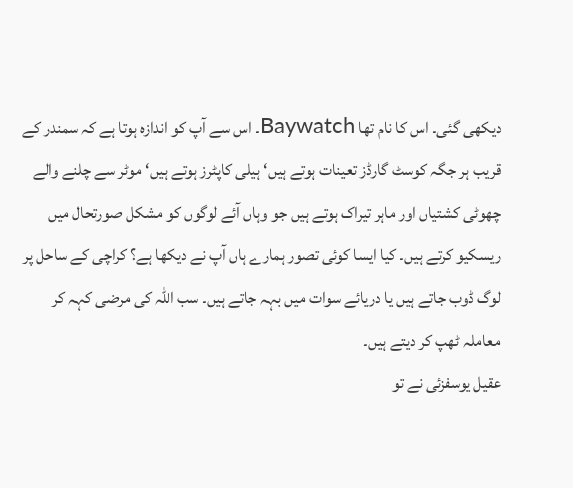دیکھی گئی۔ اس کا نام تھا Baywatch۔ اس سے آپ کو اندازہ ہوتا ہے کہ سمندر کے قریب ہر جگہ کوسٹ گارڈز تعینات ہوتے ہیں‘ ہیلی کاپٹرز ہوتے ہیں‘ موٹر سے چلنے والے چھوٹی کشتیاں اور ماہر تیراک ہوتے ہیں جو وہاں آئے لوگوں کو مشکل صورتحال میں ریسکیو کرتے ہیں۔ کیا ایسا کوئی تصور ہمارے ہاں آپ نے دیکھا ہے؟ کراچی کے ساحل پر لوگ ڈوب جاتے ہیں یا دریائے سوات میں بہہ جاتے ہیں۔ سب اللہ کی مرضی کہہ کر معاملہ ٹھپ کر دیتے ہیں۔
عقیل یوسفزئی نے تو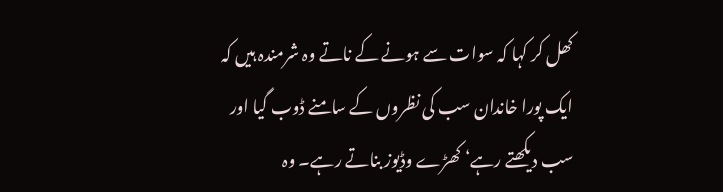کھل کر کہا کہ سوات سے ہونے کے ناتے وہ شرمندہ ہیں کہ ایک پورا خاندان سب کی نظروں کے سامنے ڈوب گیا اور سب دیکھتے رہے‘ کھڑے وڈیوز بناتے رہے۔ وہ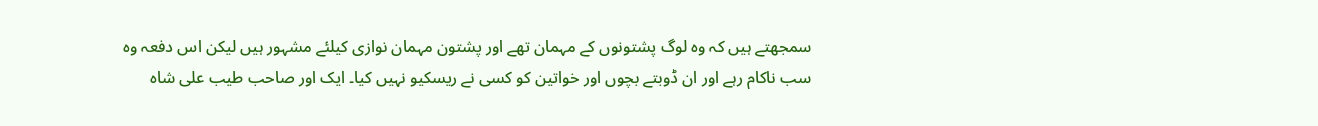سمجھتے ہیں کہ وہ لوگ پشتونوں کے مہمان تھے اور پشتون مہمان نوازی کیلئے مشہور ہیں لیکن اس دفعہ وہ سب ناکام رہے اور ان ڈوبتے بچوں اور خواتین کو کسی نے ریسکیو نہیں کیا۔ ایک اور صاحب طیب علی شاہ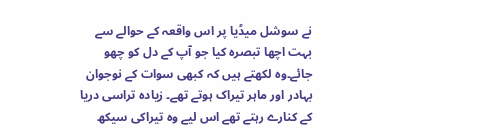نے سوشل میڈیا پر اس واقعہ کے حوالے سے بہت اچھا تبصرہ کیا جو آپ کے دل کو چھو جائے۔وہ لکھتے ہیں کہ کبھی سوات کے نوجوان بہادر اور ماہر تیراک ہوتے تھے۔ زیادہ تراسی دریا کے کنارے رہتے تھے اس لیے وہ تیراکی سیکھ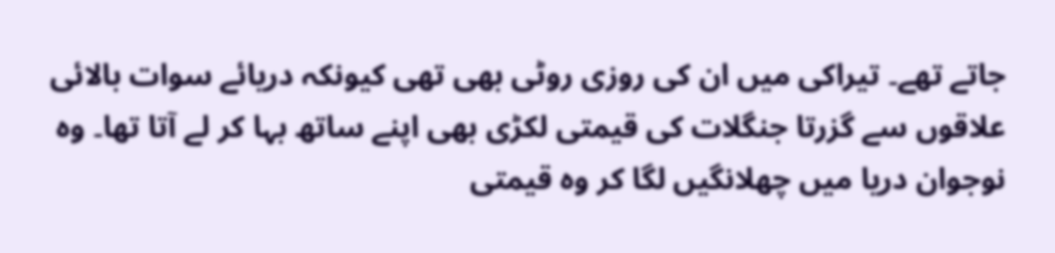جاتے تھے۔ تیراکی میں ان کی روزی روٹی بھی تھی کیونکہ دریائے سوات بالائی علاقوں سے گزرتا جنگلات کی قیمتی لکڑی بھی اپنے ساتھ بہا کر لے آتا تھا۔ وہ نوجوان دریا میں چھلانگیں لگا کر وہ قیمتی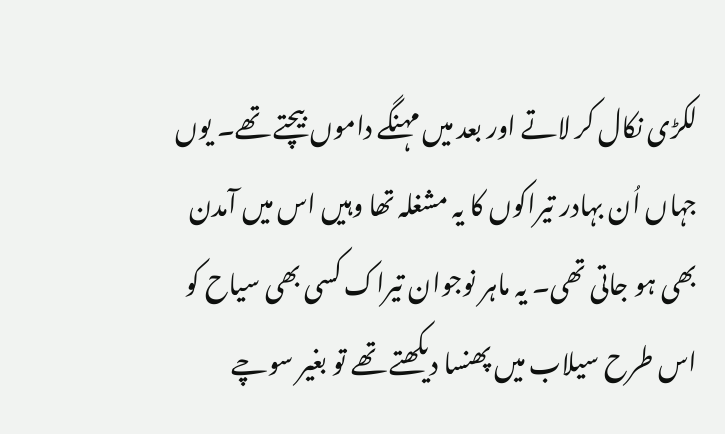لکڑی نکال کر لاتے اور بعد میں مہنگے داموں بیچتے تھے۔ یوں جہاں اُن بہادر تیراکوں کا یہ مشغلہ تھا وہیں اس میں آمدن بھی ہو جاتی تھی۔ یہ ماہر نوجوان تیراک کسی بھی سیاح کو اس طرح سیلاب میں پھنسا دیکھتے تھے تو بغیر سوچے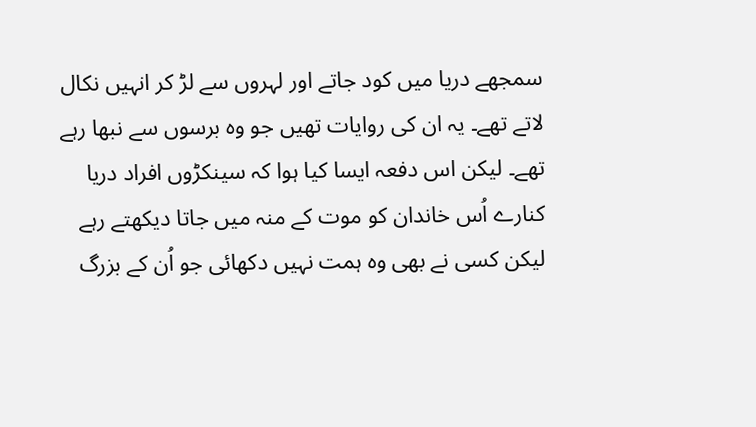سمجھے دریا میں کود جاتے اور لہروں سے لڑ کر انہیں نکال لاتے تھے۔ یہ ان کی روایات تھیں جو وہ برسوں سے نبھا رہے تھے۔ لیکن اس دفعہ ایسا کیا ہوا کہ سینکڑوں افراد دریا کنارے اُس خاندان کو موت کے منہ میں جاتا دیکھتے رہے لیکن کسی نے بھی وہ ہمت نہیں دکھائی جو اُن کے بزرگ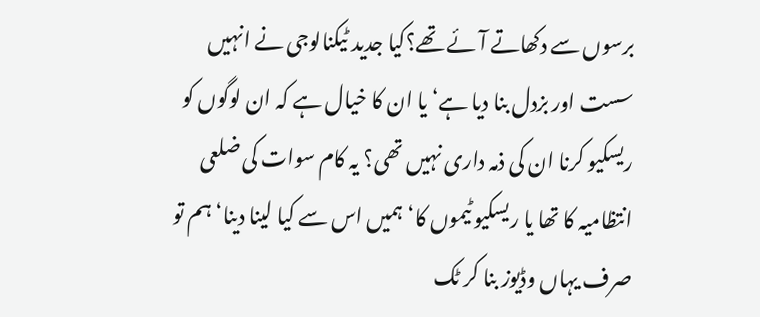برسوں سے دکھاتے آئے تھے؟کیا جدید ٹیکنالوجی نے انہیں سست اور بزدل بنا دیا ہے‘ یا ان کا خیال ہے کہ ان لوگوں کو ریسکیو کرنا ان کی ذمہ داری نہیں تھی؟ یہ کام سوات کی ضلعی انتظامیہ کا تھا یا ریسکیو ٹیموں کا‘ ہمیں اس سے کیا لینا دینا‘ ہم تو صرف یہاں وڈیوز بنا کر ٹک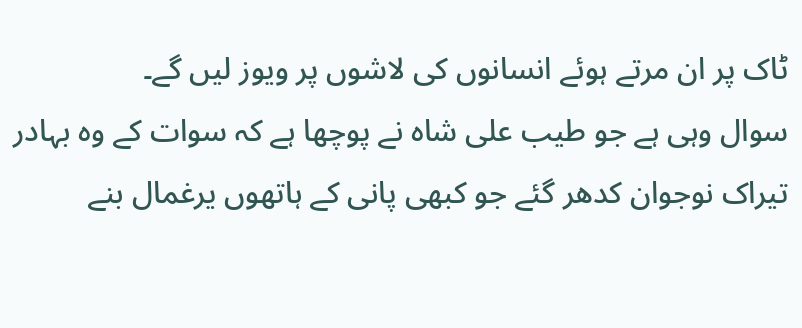ٹاک پر ان مرتے ہوئے انسانوں کی لاشوں پر ویوز لیں گے۔
سوال وہی ہے جو طیب علی شاہ نے پوچھا ہے کہ سوات کے وہ بہادر تیراک نوجوان کدھر گئے جو کبھی پانی کے ہاتھوں یرغمال بنے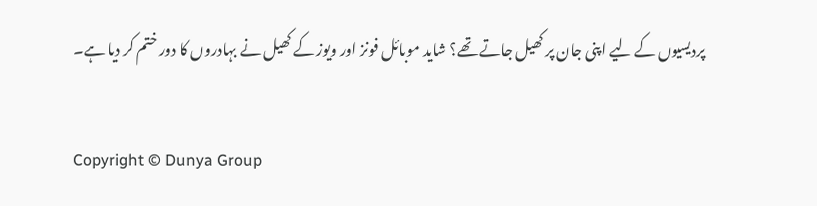پردیسیوں کے لیے اپنی جان پر کھیل جاتے تھے؟ شاید موبائل فونز اور ویوز کے کھیل نے بہادروں کا دور ختم کر دیا ہے۔

Copyright © Dunya Group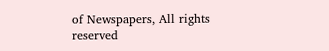of Newspapers, All rights reserved